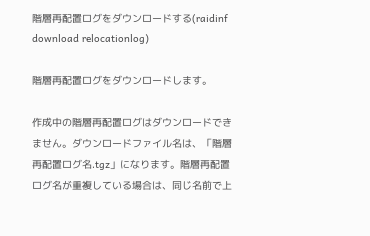階層再配置ログをダウンロードする(raidinf download relocationlog)

階層再配置ログをダウンロードします。

作成中の階層再配置ログはダウンロードできません。ダウンロードファイル名は、「階層再配置ログ名.tgz」になります。階層再配置ログ名が重複している場合は、同じ名前で上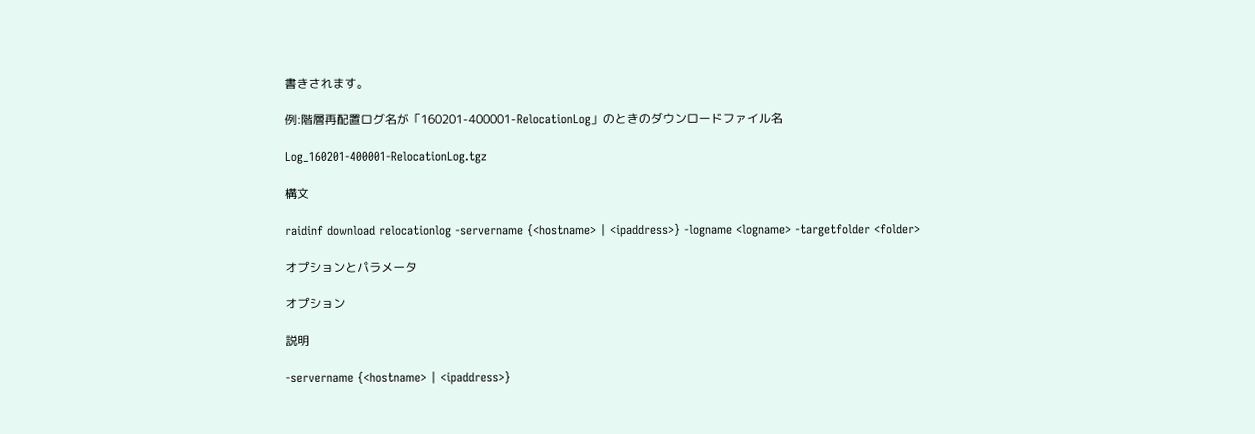書きされます。

例:階層再配置ログ名が「160201-400001-RelocationLog」のときのダウンロードファイル名

Log_160201-400001-RelocationLog.tgz

構文

raidinf download relocationlog -servername {<hostname> | <ipaddress>} -logname <logname> -targetfolder <folder>

オプションとパラメータ

オプション

説明

-servername {<hostname> | <ipaddress>}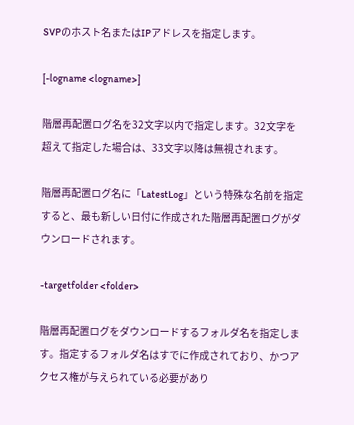SVPのホスト名またはIPアドレスを指定します。

[-logname <logname>]

階層再配置ログ名を32文字以内で指定します。32文字を超えて指定した場合は、33文字以降は無視されます。

階層再配置ログ名に「LatestLog」という特殊な名前を指定すると、最も新しい日付に作成された階層再配置ログがダウンロードされます。

-targetfolder <folder>

階層再配置ログをダウンロードするフォルダ名を指定します。指定するフォルダ名はすでに作成されており、かつアクセス権が与えられている必要があり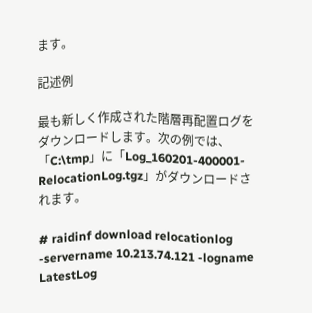ます。

記述例

最も新しく作成された階層再配置ログをダウンロードします。次の例では、「C:\tmp」に「Log_160201-400001-RelocationLog.tgz」がダウンロードされます。

# raidinf download relocationlog -servername 10.213.74.121 -logname LatestLog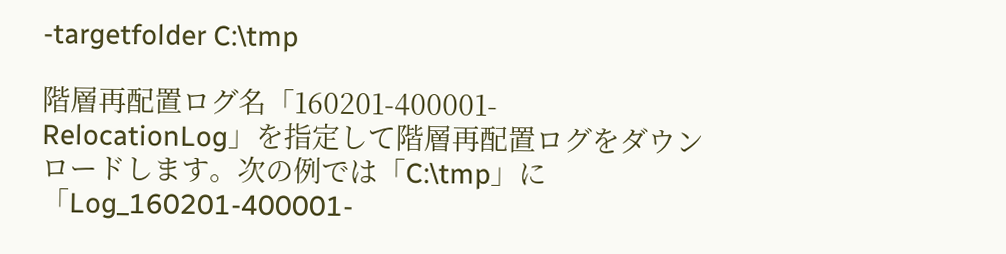-targetfolder C:\tmp

階層再配置ログ名「160201-400001-RelocationLog」を指定して階層再配置ログをダウンロードします。次の例では「C:\tmp」に「Log_160201-400001-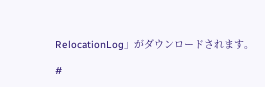RelocationLog」がダウンロードされます。

#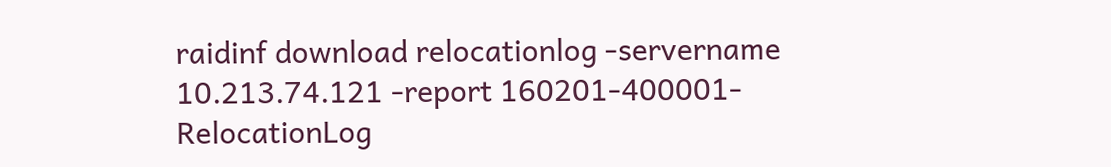raidinf download relocationlog -servername 10.213.74.121 -report 160201-400001-RelocationLog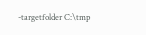-targetfolder C:\tmp